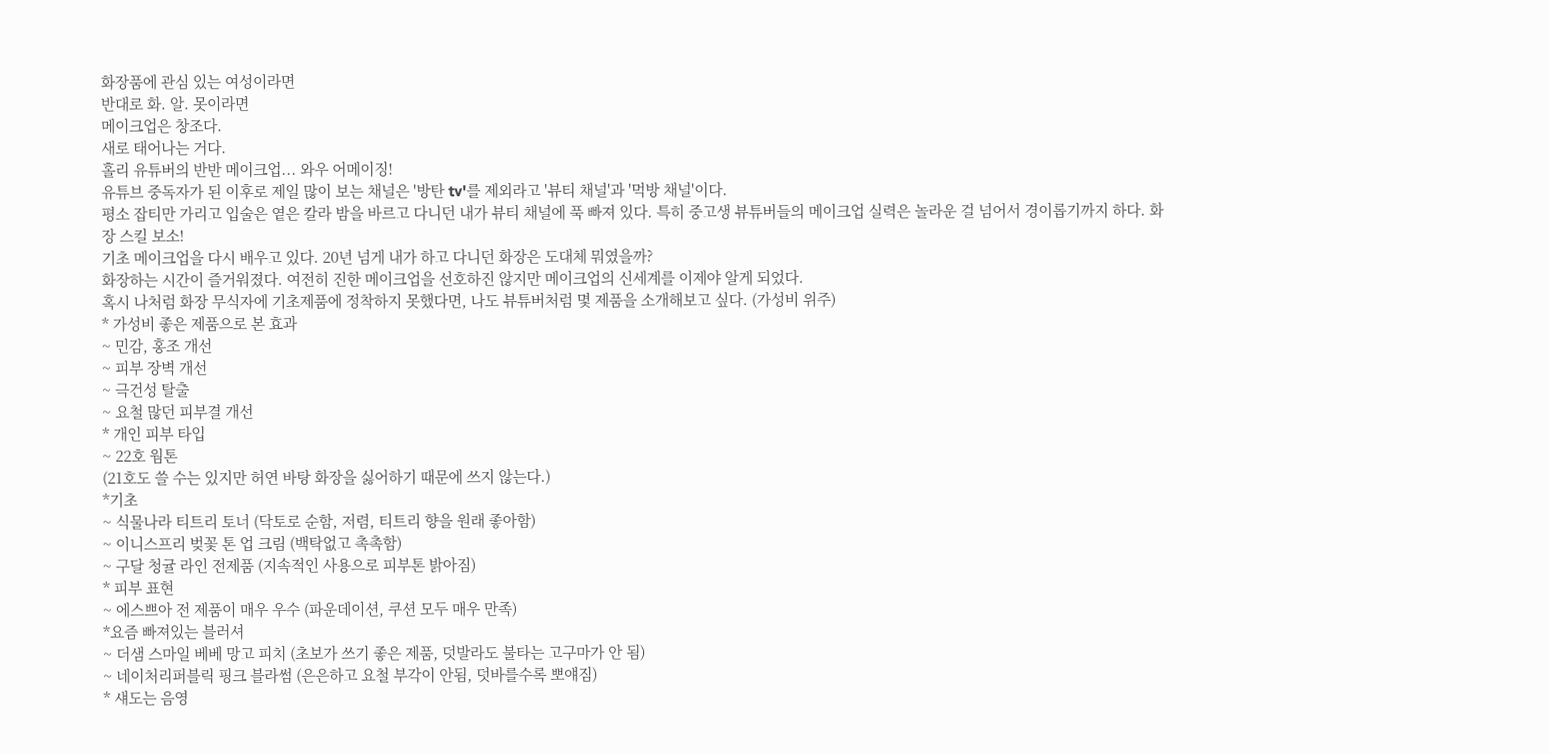화장품에 관심 있는 여성이라면
반대로 화. 알. 못이라면
메이크업은 창조다.
새로 태어나는 거다.
홀리 유튜버의 반반 메이크업... 와우 어메이징!
유튜브 중독자가 된 이후로 제일 많이 보는 채널은 '방탄 tv'를 제외라고 '뷰티 채널'과 '먹방 채널'이다.
평소 잡티만 가리고 입술은 옅은 칼라 밤을 바르고 다니던 내가 뷰티 채널에 푹 빠져 있다. 특히 중고생 뷰튜버들의 메이크업 실력은 놀라운 걸 넘어서 경이롭기까지 하다. 화장 스킬 보소!
기초 메이크업을 다시 배우고 있다. 20년 넘게 내가 하고 다니던 화장은 도대체 뭐였을까?
화장하는 시간이 즐거워졌다. 여전히 진한 메이크업을 선호하진 않지만 메이크업의 신세계를 이제야 알게 되었다.
혹시 나처럼 화장 무식자에 기초제품에 정착하지 못했다면, 나도 뷰튜버처럼 몇 제품을 소개해보고 싶다. (가성비 위주)
* 가성비 좋은 제품으로 본 효과
~ 민감, 홍조 개선
~ 피부 장벽 개선
~ 극건성 탈출
~ 요철 많던 피부결 개선
* 개인 피부 타입
~ 22호 웜톤
(21호도 쓸 수는 있지만 허연 바탕 화장을 싫어하기 때문에 쓰지 않는다.)
*기초
~ 식물나라 티트리 토너 (닥토로 순함, 저렴, 티트리 향을 원래 좋아함)
~ 이니스프리 벚꽃 톤 업 크림 (백탁없고 촉촉함)
~ 구달 청귤 라인 전제품 (지속적인 사용으로 피부톤 밝아짐)
* 피부 표현
~ 에스쁘아 전 제품이 매우 우수 (파운데이션, 쿠션 모두 매우 만족)
*요즘 빠져있는 블러셔
~ 더샘 스마일 베베 망고 피치 (초보가 쓰기 좋은 제품, 덧발라도 불타는 고구마가 안 됨)
~ 네이처리퍼블릭 핑크 블라썸 (은은하고 요철 부각이 안됨, 덧바를수록 뽀얘짐)
* 섀도는 음영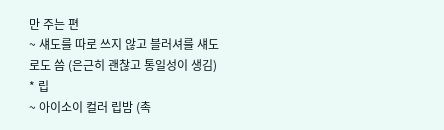만 주는 편
~ 섀도를 따로 쓰지 않고 블러셔를 섀도로도 씀 (은근히 괜찮고 통일성이 생김)
* 립
~ 아이소이 컬러 립밤 (촉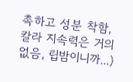촉하고 성분 착함, 칼라 지속력은 거의 없음, 립밤이니까...)